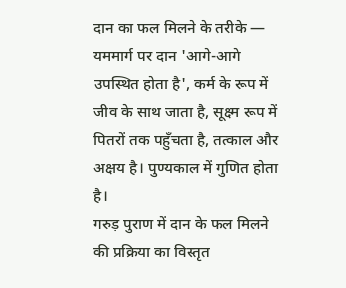दान का फल मिलने के तरीके — यममार्ग पर दान 'आगे-आगे उपस्थित होता है', कर्म के रूप में जीव के साथ जाता है, सूक्ष्म रूप में पितरों तक पहुँचता है, तत्काल और अक्षय है। पुण्यकाल में गुणित होता है।
गरुड़ पुराण में दान के फल मिलने की प्रक्रिया का विस्तृत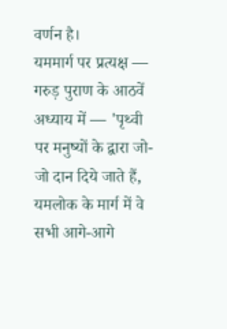वर्णन है।
यममार्ग पर प्रत्यक्ष — गरुड़ पुराण के आठवें अध्याय में — 'पृथ्वी पर मनुष्यों के द्वारा जो-जो दान दिये जाते हैं, यमलोक के मार्ग में वे सभी आगे-आगे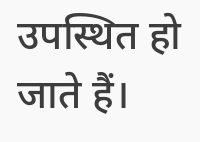उपस्थित हो जाते हैं।